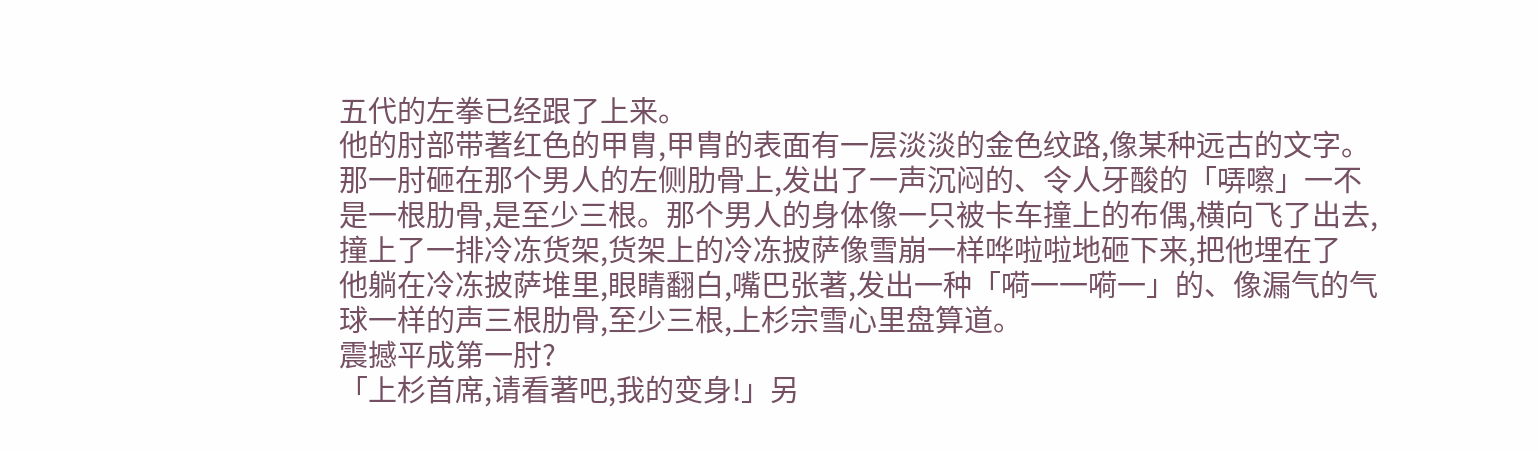五代的左拳已经跟了上来。
他的肘部带著红色的甲胄,甲胄的表面有一层淡淡的金色纹路,像某种远古的文字。那一肘砸在那个男人的左侧肋骨上,发出了一声沉闷的、令人牙酸的「哢嚓」一不是一根肋骨,是至少三根。那个男人的身体像一只被卡车撞上的布偶,横向飞了出去,撞上了一排冷冻货架,货架上的冷冻披萨像雪崩一样哗啦啦地砸下来,把他埋在了
他躺在冷冻披萨堆里,眼睛翻白,嘴巴张著,发出一种「嗬一一嗬一」的、像漏气的气球一样的声三根肋骨,至少三根,上杉宗雪心里盘算道。
震撼平成第一肘?
「上杉首席,请看著吧,我的变身!」另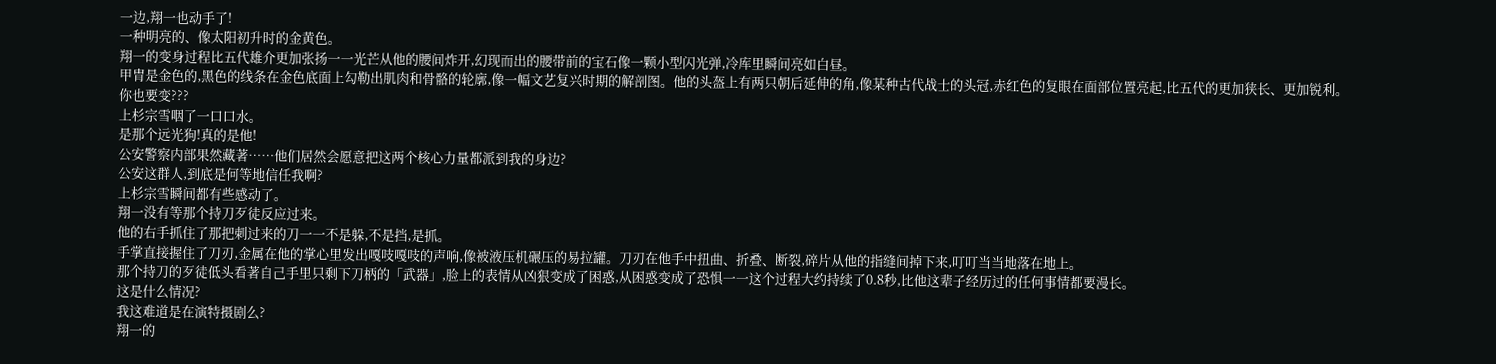一边,翔一也动手了!
一种明亮的、像太阳初升时的金黄色。
翔一的变身过程比五代雄介更加张扬一一光芒从他的腰间炸开,幻现而出的腰带前的宝石像一颗小型闪光弹,冷库里瞬间亮如白昼。
甲胄是金色的,黑色的线条在金色底面上勾勒出肌肉和骨骼的轮廓,像一幅文艺复兴时期的解剖图。他的头盔上有两只朝后延伸的角,像某种古代战士的头冠,赤红色的复眼在面部位置亮起,比五代的更加狭长、更加锐利。
你也要变???
上杉宗雪咽了一口口水。
是那个远光狗!真的是他!
公安警察内部果然藏著……他们居然会愿意把这两个核心力量都派到我的身边?
公安这群人,到底是何等地信任我啊?
上杉宗雪瞬间都有些感动了。
翔一没有等那个持刀歹徒反应过来。
他的右手抓住了那把刺过来的刀一一不是躲,不是挡,是抓。
手掌直接握住了刀刃,金属在他的掌心里发出嘎吱嘎吱的声响,像被液压机碾压的易拉罐。刀刃在他手中扭曲、折叠、断裂,碎片从他的指缝间掉下来,叮叮当当地落在地上。
那个持刀的歹徒低头看著自己手里只剩下刀柄的「武器」,脸上的表情从凶狠变成了困惑,从困惑变成了恐惧一一这个过程大约持续了0.8秒,比他这辈子经历过的任何事情都要漫长。
这是什么情况?
我这难道是在演特摄剧么?
翔一的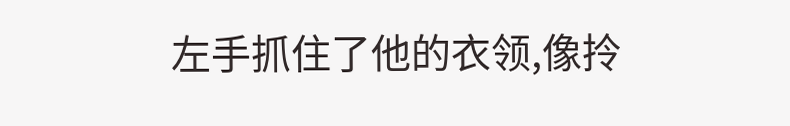左手抓住了他的衣领,像拎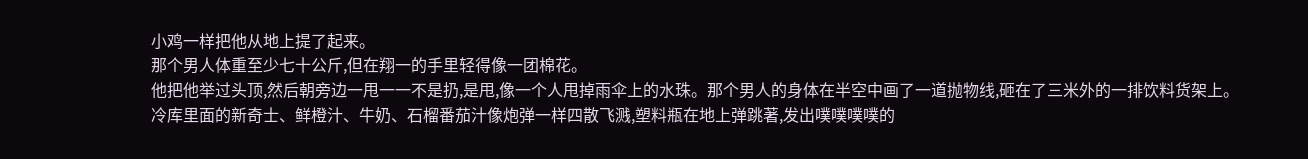小鸡一样把他从地上提了起来。
那个男人体重至少七十公斤,但在翔一的手里轻得像一团棉花。
他把他举过头顶,然后朝旁边一甩一一不是扔,是甩,像一个人甩掉雨伞上的水珠。那个男人的身体在半空中画了一道抛物线,砸在了三米外的一排饮料货架上。
冷库里面的新奇士、鲜橙汁、牛奶、石榴番茄汁像炮弹一样四散飞溅,塑料瓶在地上弹跳著,发出噗噗噗噗的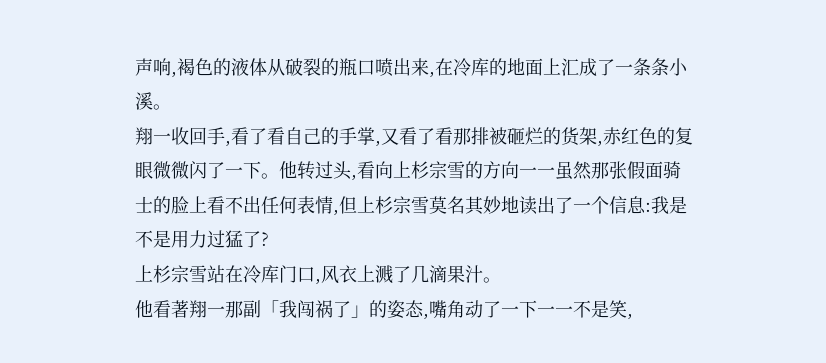声响,褐色的液体从破裂的瓶口喷出来,在冷库的地面上汇成了一条条小溪。
翔一收回手,看了看自己的手掌,又看了看那排被砸烂的货架,赤红色的复眼微微闪了一下。他转过头,看向上杉宗雪的方向一一虽然那张假面骑士的脸上看不出任何表情,但上杉宗雪莫名其妙地读出了一个信息:我是不是用力过猛了?
上杉宗雪站在冷库门口,风衣上溅了几滴果汁。
他看著翔一那副「我闯祸了」的姿态,嘴角动了一下一一不是笑,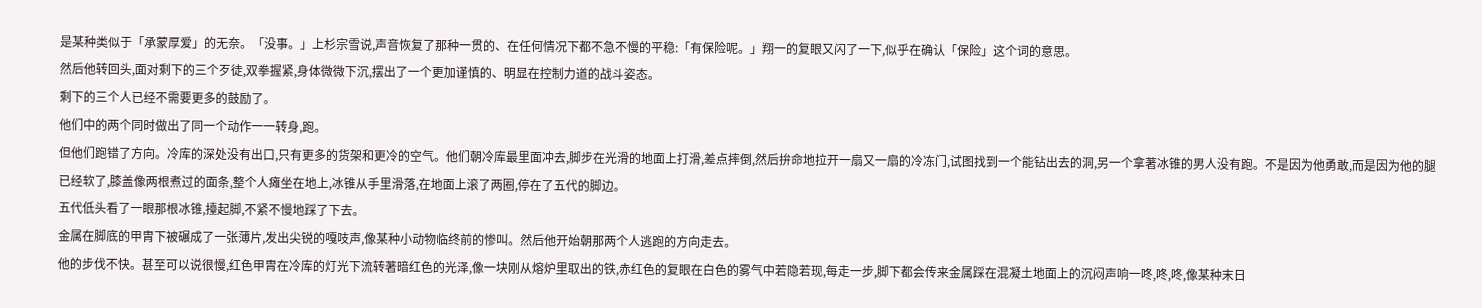是某种类似于「承蒙厚爱」的无奈。「没事。」上杉宗雪说,声音恢复了那种一贯的、在任何情况下都不急不慢的平稳:「有保险呢。」翔一的复眼又闪了一下,似乎在确认「保险」这个词的意思。
然后他转回头,面对剩下的三个歹徒,双拳握紧,身体微微下沉,摆出了一个更加谨慎的、明显在控制力道的战斗姿态。
剩下的三个人已经不需要更多的鼓励了。
他们中的两个同时做出了同一个动作一一转身,跑。
但他们跑错了方向。冷库的深处没有出口,只有更多的货架和更冷的空气。他们朝冷库最里面冲去,脚步在光滑的地面上打滑,差点摔倒,然后拚命地拉开一扇又一扇的冷冻门,试图找到一个能钻出去的洞,另一个拿著冰锥的男人没有跑。不是因为他勇敢,而是因为他的腿已经软了,膝盖像两根煮过的面条,整个人瘫坐在地上,冰锥从手里滑落,在地面上滚了两圈,停在了五代的脚边。
五代低头看了一眼那根冰锥,擡起脚,不紧不慢地踩了下去。
金属在脚底的甲胄下被碾成了一张薄片,发出尖锐的嘎吱声,像某种小动物临终前的惨叫。然后他开始朝那两个人逃跑的方向走去。
他的步伐不快。甚至可以说很慢,红色甲胄在冷库的灯光下流转著暗红色的光泽,像一块刚从熔炉里取出的铁,赤红色的复眼在白色的雾气中若隐若现,每走一步,脚下都会传来金属踩在混凝土地面上的沉闷声响一咚,咚,咚,像某种末日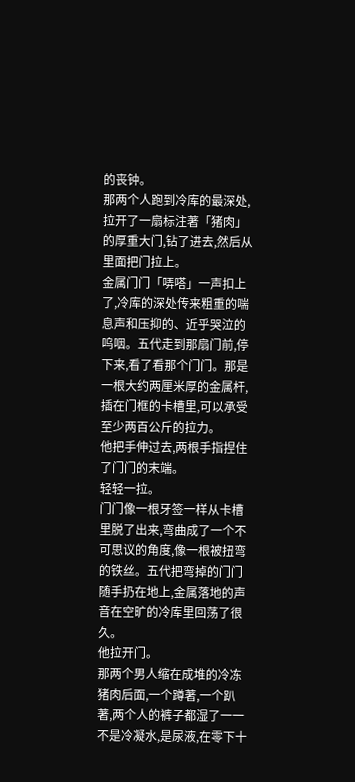的丧钟。
那两个人跑到冷库的最深处,拉开了一扇标注著「猪肉」的厚重大门,钻了进去,然后从里面把门拉上。
金属门门「哢嗒」一声扣上了,冷库的深处传来粗重的喘息声和压抑的、近乎哭泣的呜咽。五代走到那扇门前,停下来,看了看那个门门。那是一根大约两厘米厚的金属杆,插在门框的卡槽里,可以承受至少两百公斤的拉力。
他把手伸过去,两根手指捏住了门门的末端。
轻轻一拉。
门门像一根牙签一样从卡槽里脱了出来,弯曲成了一个不可思议的角度,像一根被扭弯的铁丝。五代把弯掉的门门随手扔在地上,金属落地的声音在空旷的冷库里回荡了很久。
他拉开门。
那两个男人缩在成堆的冷冻猪肉后面,一个蹲著,一个趴著,两个人的裤子都湿了一一不是冷凝水,是尿液,在零下十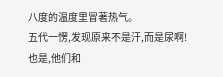八度的温度里冒著热气。
五代一愣,发现原来不是汗,而是尿啊!
也是,他们和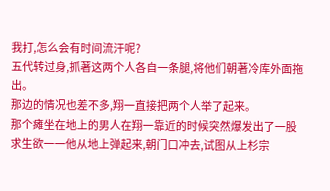我打,怎么会有时间流汗呢?
五代转过身,抓著这两个人各自一条腿,将他们朝著冷库外面拖出。
那边的情况也差不多,翔一直接把两个人举了起来。
那个瘫坐在地上的男人在翔一靠近的时候突然爆发出了一股求生欲一一他从地上弹起来,朝门口冲去,试图从上杉宗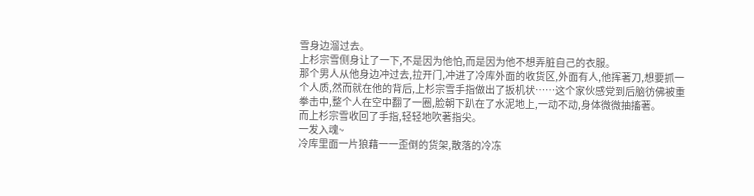雪身边溜过去。
上杉宗雪侧身让了一下,不是因为他怕,而是因为他不想弄脏自己的衣服。
那个男人从他身边冲过去,拉开门,冲进了冷库外面的收货区,外面有人,他挥著刀,想要抓一个人质,然而就在他的背后,上杉宗雪手指做出了扳机状……这个家伙感党到后脑彷佛被重拳击中,整个人在空中翻了一圈,脸朝下趴在了水泥地上,一动不动,身体微微抽搐著。
而上杉宗雪收回了手指,轻轻地吹著指尖。
一发入魂~
冷库里面一片狼藉一一歪倒的货架,散落的冷冻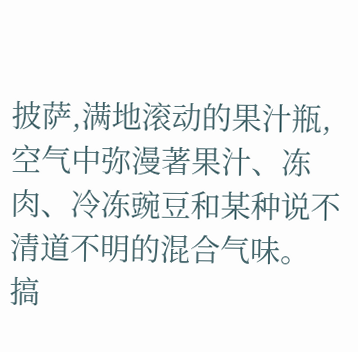披萨,满地滚动的果汁瓶,空气中弥漫著果汁、冻肉、冷冻豌豆和某种说不清道不明的混合气味。
搞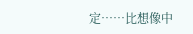定……比想像中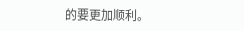的要更加顺利。